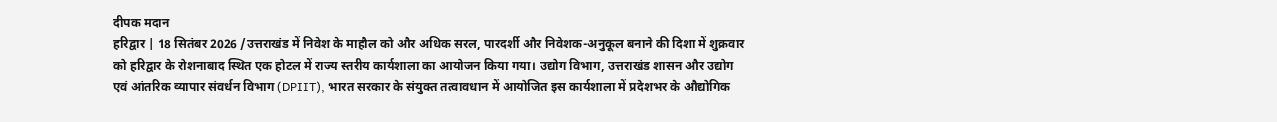दीपक मदान
हरिद्वार | 18 सितंबर 2026 /उत्तराखंड में निवेश के माहौल को और अधिक सरल, पारदर्शी और निवेशक-अनुकूल बनाने की दिशा में शुक्रवार को हरिद्वार के रोशनाबाद स्थित एक होटल में राज्य स्तरीय कार्यशाला का आयोजन किया गया। उद्योग विभाग, उत्तराखंड शासन और उद्योग एवं आंतरिक व्यापार संवर्धन विभाग (DPIIT), भारत सरकार के संयुक्त तत्वावधान में आयोजित इस कार्यशाला में प्रदेशभर के औद्योगिक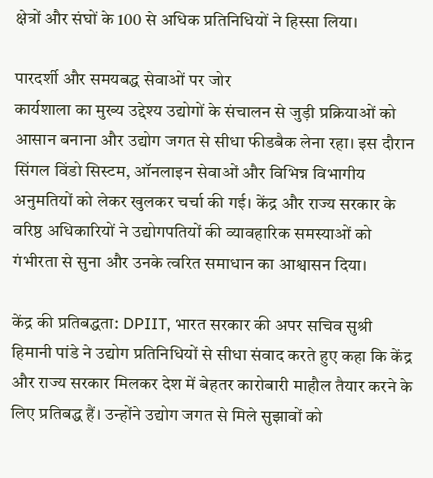क्षेत्रों और संघों के 100 से अधिक प्रतिनिधियों ने हिस्सा लिया।

पारदर्शी और समयबद्ध सेवाओं पर जोर
कार्यशाला का मुख्य उद्देश्य उद्योगों के संचालन से जुड़ी प्रक्रियाओं को आसान बनाना और उद्योग जगत से सीधा फीडबैक लेना रहा। इस दौरान सिंगल विंडो सिस्टम, ऑनलाइन सेवाओं और विभिन्न विभागीय अनुमतियों को लेकर खुलकर चर्चा की गई। केंद्र और राज्य सरकार के वरिष्ठ अधिकारियों ने उद्योगपतियों की व्यावहारिक समस्याओं को गंभीरता से सुना और उनके त्वरित समाधान का आश्वासन दिया।

केंद्र की प्रतिबद्धता: DPIIT, भारत सरकार की अपर सचिव सुश्री हिमानी पांडे ने उद्योग प्रतिनिधियों से सीधा संवाद करते हुए कहा कि केंद्र और राज्य सरकार मिलकर देश में बेहतर कारोबारी माहौल तैयार करने के लिए प्रतिबद्ध हैं। उन्होंने उद्योग जगत से मिले सुझावों को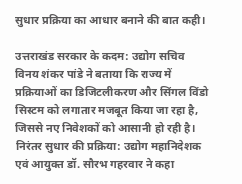सुधार प्रक्रिया का आधार बनाने की बात कही।

उत्तराखंड सरकार के कदम: उद्योग सचिव विनय शंकर पांडे ने बताया कि राज्य में प्रक्रियाओं का डिजिटलीकरण और सिंगल विंडो सिस्टम को लगातार मजबूत किया जा रहा है, जिससे नए निवेशकों को आसानी हो रही है। निरंतर सुधार की प्रक्रिया: उद्योग महानिदेशक एवं आयुक्त डॉ. सौरभ गहरवार ने कहा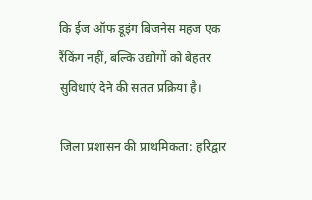कि ईज ऑफ डूइंग बिजनेस महज एक रैंकिंग नहीं, बल्कि उद्योगों को बेहतर सुविधाएं देने की सतत प्रक्रिया है।

जिला प्रशासन की प्राथमिकता: हरिद्वार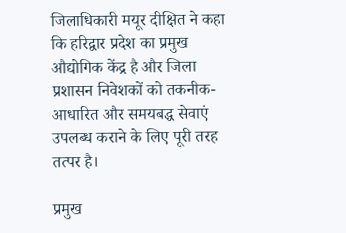जिलाधिकारी मयूर दीक्षित ने कहा कि हरिद्वार प्रदेश का प्रमुख औद्योगिक केंद्र है और जिला प्रशासन निवेशकों को तकनीक-आधारित और समयबद्ध सेवाएं उपलब्ध कराने के लिए पूरी तरह तत्पर है।

प्रमुख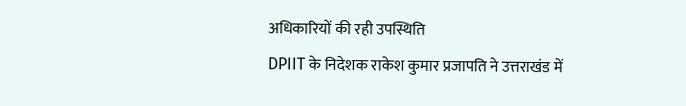अधिकारियों की रही उपस्थिति
DPIIT के निदेशक राकेश कुमार प्रजापति ने उत्तराखंड में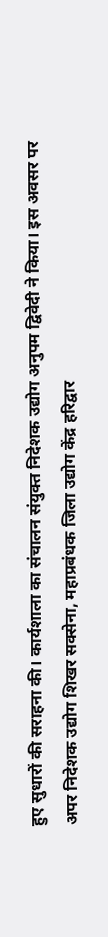हुए सुधारों की सराहना की। कार्यशाला का संचालन संयुक्त निदेशक उद्योग अनुपम द्विवेदी ने किया। इस अवसर पर अपर निदेशक उद्योग शिखर सक्सेना, महाप्रबंधक जिला उद्योग केंद्र हरिद्वार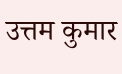उत्तम कुमार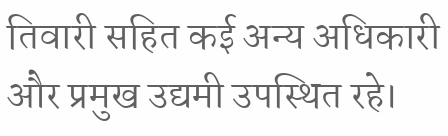तिवारी सहित कई अन्य अधिकारी और प्रमुख उद्यमी उपस्थित रहे।